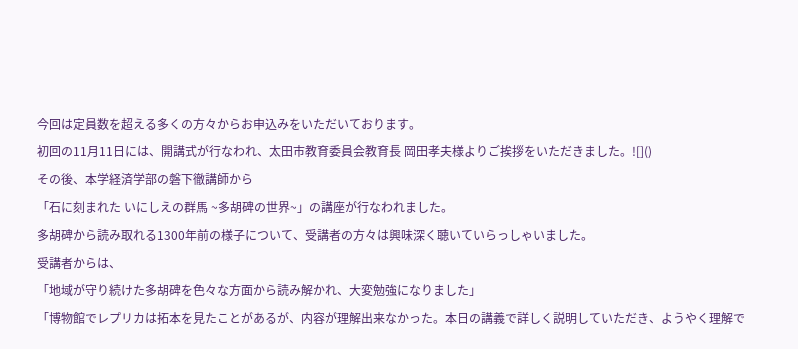今回は定員数を超える多くの方々からお申込みをいただいております。
初回の11月11日には、開講式が行なわれ、太田市教育委員会教育長 岡田孝夫様よりご挨拶をいただきました。![]()
その後、本学経済学部の磐下徹講師から
「石に刻まれた いにしえの群馬 ~多胡碑の世界~」の講座が行なわれました。
多胡碑から読み取れる1300年前の様子について、受講者の方々は興味深く聴いていらっしゃいました。
受講者からは、
「地域が守り続けた多胡碑を色々な方面から読み解かれ、大変勉強になりました」
「博物館でレプリカは拓本を見たことがあるが、内容が理解出来なかった。本日の講義で詳しく説明していただき、ようやく理解で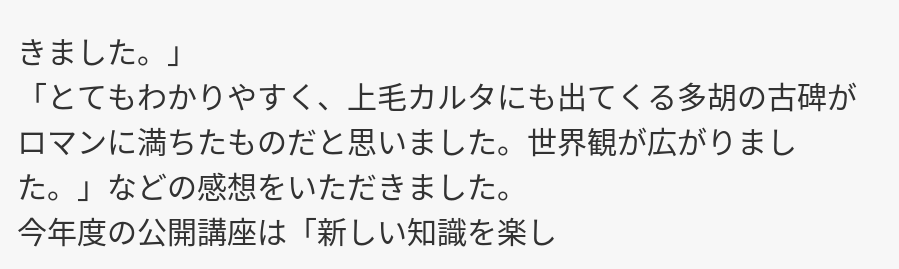きました。」
「とてもわかりやすく、上毛カルタにも出てくる多胡の古碑がロマンに満ちたものだと思いました。世界観が広がりました。」などの感想をいただきました。
今年度の公開講座は「新しい知識を楽し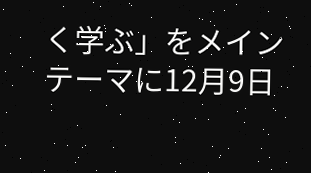く学ぶ」をメインテーマに12月9日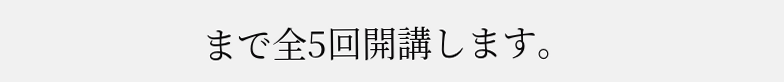まで全5回開講します。